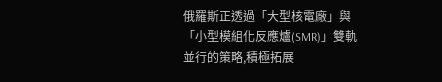俄羅斯正透過「大型核電廠」與「小型模組化反應爐(SMR)」雙軌並行的策略,積極拓展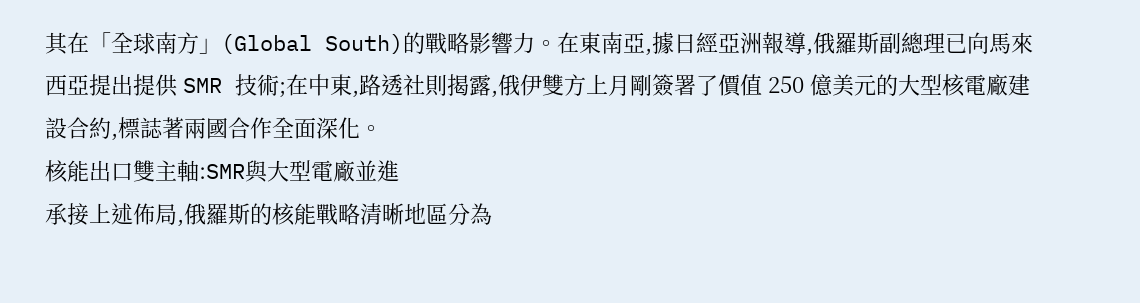其在「全球南方」(Global South)的戰略影響力。在東南亞,據日經亞洲報導,俄羅斯副總理已向馬來西亞提出提供 SMR 技術;在中東,路透社則揭露,俄伊雙方上月剛簽署了價值 250 億美元的大型核電廠建設合約,標誌著兩國合作全面深化。
核能出口雙主軸:SMR與大型電廠並進
承接上述佈局,俄羅斯的核能戰略清晰地區分為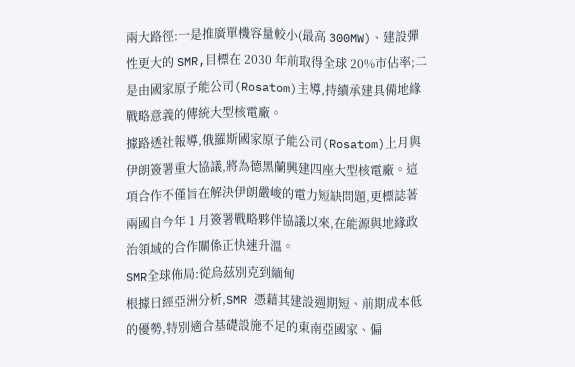兩大路徑:一是推廣單機容量較小(最高 300MW)、建設彈性更大的 SMR,目標在 2030 年前取得全球 20%市佔率;二是由國家原子能公司(Rosatom)主導,持續承建具備地緣戰略意義的傳統大型核電廠。
據路透社報導,俄羅斯國家原子能公司(Rosatom)上月與伊朗簽署重大協議,將為德黑蘭興建四座大型核電廠。這項合作不僅旨在解決伊朗嚴峻的電力短缺問題,更標誌著兩國自今年 1 月簽署戰略夥伴協議以來,在能源與地緣政治領域的合作關係正快速升溫。
SMR全球佈局:從烏茲別克到緬甸
根據日經亞洲分析,SMR 憑藉其建設週期短、前期成本低的優勢,特別適合基礎設施不足的東南亞國家、偏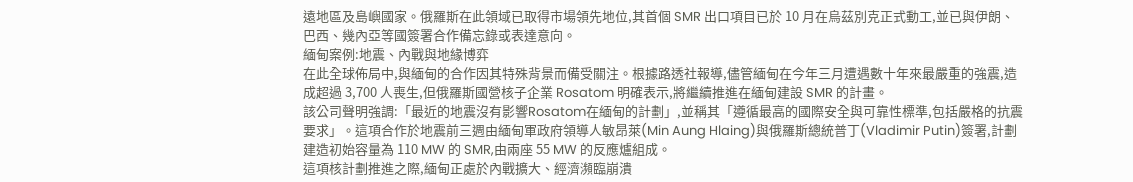遠地區及島嶼國家。俄羅斯在此領域已取得市場領先地位,其首個 SMR 出口項目已於 10 月在烏茲別克正式動工,並已與伊朗、巴西、幾內亞等國簽署合作備忘錄或表達意向。
緬甸案例:地震、內戰與地緣博弈
在此全球佈局中,與緬甸的合作因其特殊背景而備受關注。根據路透社報導,儘管緬甸在今年三月遭遇數十年來最嚴重的強震,造成超過 3,700 人喪生,但俄羅斯國營核子企業 Rosatom 明確表示,將繼續推進在緬甸建設 SMR 的計畫。
該公司聲明強調:「最近的地震沒有影響Rosatom在緬甸的計劃」,並稱其「遵循最高的國際安全與可靠性標準,包括嚴格的抗震要求」。這項合作於地震前三週由緬甸軍政府領導人敏昂萊(Min Aung Hlaing)與俄羅斯總統普丁(Vladimir Putin)簽署,計劃建造初始容量為 110 MW 的 SMR,由兩座 55 MW 的反應爐組成。
這項核計劃推進之際,緬甸正處於內戰擴大、經濟瀕臨崩潰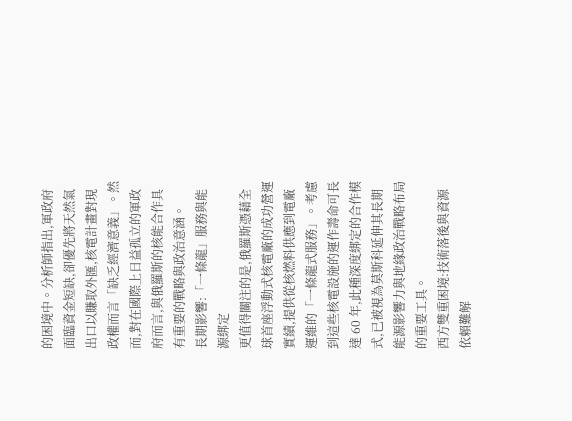的困境中。分析師指出,軍政府面臨資金短缺,卻優先將天然氣出口以賺取外匯,核電計畫對現政權而言「缺乏經濟意義」。然而,對在國際上日益孤立的軍政府而言,與俄羅斯的核能合作具有重要的戰略與政治意涵。
長期影響:「一條龍」服務與能源綁定
更值得關注的是,俄羅斯憑藉全球首座浮動式核電廠的成功營運實績,提供從核燃料供應到電廠運維的「一條龍式服務」。考慮到這些核電設施的運作壽命可長達 60 年,此種深度綁定的合作模式,已被視為莫斯科延伸其長期能源影響力與地緣政治戰略布局的重要工具。
西方雙重困境:技術落後與資源依賴難解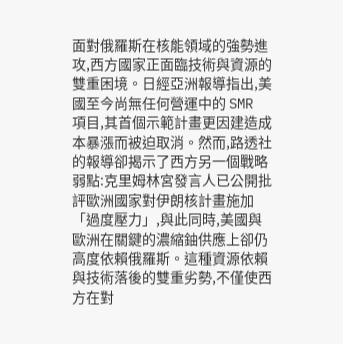面對俄羅斯在核能領域的強勢進攻,西方國家正面臨技術與資源的雙重困境。日經亞洲報導指出,美國至今尚無任何營運中的 SMR 項目,其首個示範計畫更因建造成本暴漲而被迫取消。然而,路透社的報導卻揭示了西方另一個戰略弱點:克里姆林宮發言人已公開批評歐洲國家對伊朗核計畫施加「過度壓力」,與此同時,美國與歐洲在關鍵的濃縮鈾供應上卻仍高度依賴俄羅斯。這種資源依賴與技術落後的雙重劣勢,不僅使西方在對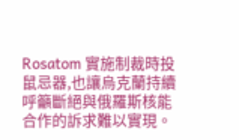Rosatom 實施制裁時投鼠忌器,也讓烏克蘭持續呼籲斷絕與俄羅斯核能合作的訴求難以實現。